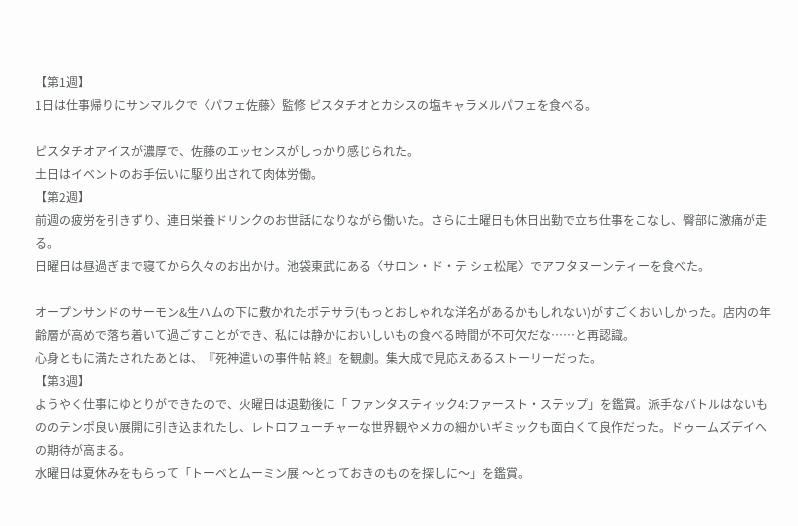【第1週】
1日は仕事帰りにサンマルクで〈パフェ佐藤〉監修 ピスタチオとカシスの塩キャラメルパフェを食べる。

ピスタチオアイスが濃厚で、佐藤のエッセンスがしっかり感じられた。
土日はイベントのお手伝いに駆り出されて肉体労働。
【第2週】
前週の疲労を引きずり、連日栄養ドリンクのお世話になりながら働いた。さらに土曜日も休日出勤で立ち仕事をこなし、臀部に激痛が走る。
日曜日は昼過ぎまで寝てから久々のお出かけ。池袋東武にある〈サロン・ド・テ シェ松尾〉でアフタヌーンティーを食べた。

オープンサンドのサーモン&生ハムの下に敷かれたポテサラ(もっとおしゃれな洋名があるかもしれない)がすごくおいしかった。店内の年齢層が高めで落ち着いて過ごすことができ、私には静かにおいしいもの食べる時間が不可欠だな……と再認識。
心身ともに満たされたあとは、『死神遣いの事件帖 終』を観劇。集大成で見応えあるストーリーだった。
【第3週】
ようやく仕事にゆとりができたので、火曜日は退勤後に「 ファンタスティック4:ファースト・ステップ」を鑑賞。派手なバトルはないもののテンポ良い展開に引き込まれたし、レトロフューチャーな世界観やメカの細かいギミックも面白くて良作だった。ドゥームズデイへの期待が高まる。
水曜日は夏休みをもらって「トーベとムーミン展 〜とっておきのものを探しに〜」を鑑賞。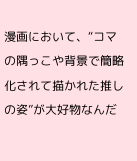漫画において、“コマの隅っこや背景で簡略化されて描かれた推しの姿”が大好物なんだ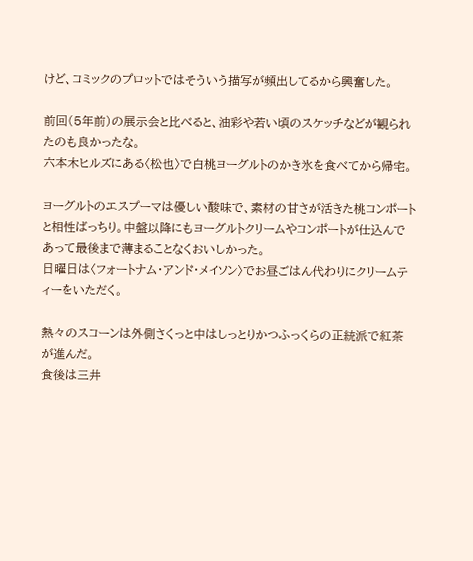けど、コミックのプロットではそういう描写が頻出してるから興奮した。

前回(5年前)の展示会と比べると、油彩や若い頃のスケッチなどが観られたのも良かったな。
六本木ヒルズにある〈松也〉で白桃ヨーグルトのかき氷を食べてから帰宅。

ヨーグルトのエスプーマは優しい酸味で、素材の甘さが活きた桃コンポートと相性ばっちり。中盤以降にもヨーグルトクリームやコンポートが仕込んであって最後まで薄まることなくおいしかった。
日曜日は〈フォートナム・アンド・メイソン〉でお昼ごはん代わりにクリームティーをいただく。

熱々のスコーンは外側さくっと中はしっとりかつふっくらの正統派で紅茶が進んだ。
食後は三井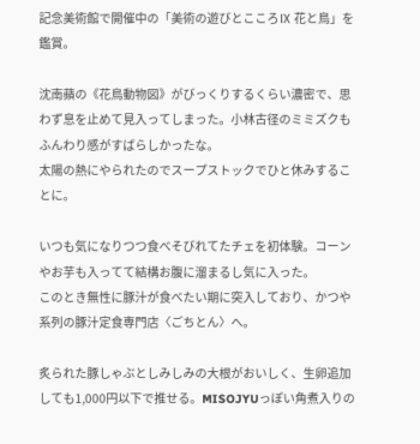記念美術館で開催中の「美術の遊びとこころⅨ 花と鳥」を鑑賞。

沈南蘋の《花鳥動物図》がびっくりするくらい濃密で、思わず息を止めて見入ってしまった。小林古径のミミズクもふんわり感がすばらしかったな。
太陽の熱にやられたのでスープストックでひと休みすることに。

いつも気になりつつ食べそびれてたチェを初体験。コーンやお芋も入ってて結構お腹に溜まるし気に入った。
このとき無性に豚汁が食べたい期に突入しており、かつや系列の豚汁定食専門店〈ごちとん〉へ。

炙られた豚しゃぶとしみしみの大根がおいしく、生卵追加しても1,000円以下で推せる。MISOJYUっぽい角煮入りの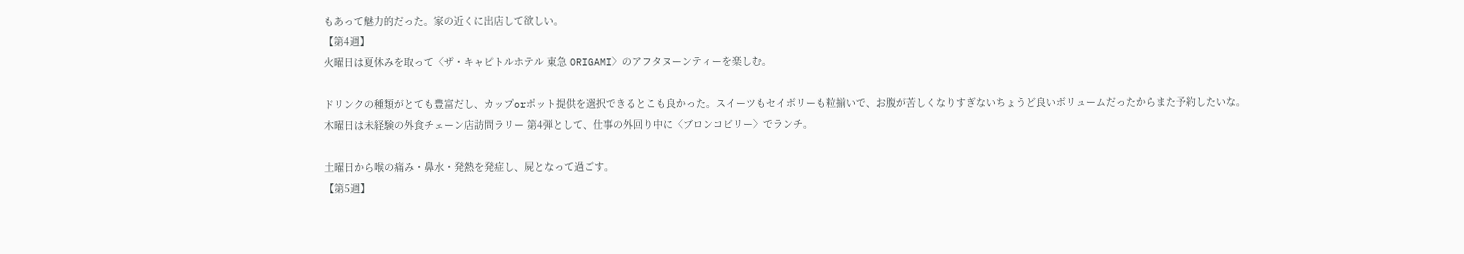もあって魅力的だった。家の近くに出店して欲しい。
【第4週】
火曜日は夏休みを取って〈ザ・キャピトルホテル 東急 ORIGAMI〉のアフタヌーンティーを楽しむ。

ドリンクの種類がとても豊富だし、カップorポット提供を選択できるとこも良かった。スイーツもセイボリーも粒揃いで、お腹が苦しくなりすぎないちょうど良いボリュームだったからまた予約したいな。
木曜日は未経験の外食チェーン店訪問ラリー 第4弾として、仕事の外回り中に〈ブロンコビリー〉でランチ。

土曜日から喉の痛み・鼻水・発熱を発症し、屍となって過ごす。
【第5週】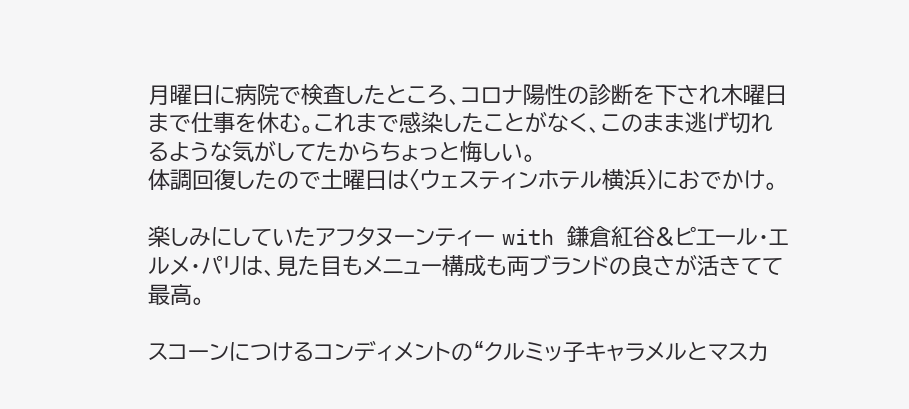月曜日に病院で検査したところ、コロナ陽性の診断を下され木曜日まで仕事を休む。これまで感染したことがなく、このまま逃げ切れるような気がしてたからちょっと悔しい。
体調回復したので土曜日は〈ウェスティンホテル横浜〉におでかけ。

楽しみにしていたアフタヌーンティー with 鎌倉紅谷&ピエール・エルメ・パリは、見た目もメニュー構成も両ブランドの良さが活きてて最高。

スコーンにつけるコンディメントの“クルミッ子キャラメルとマスカ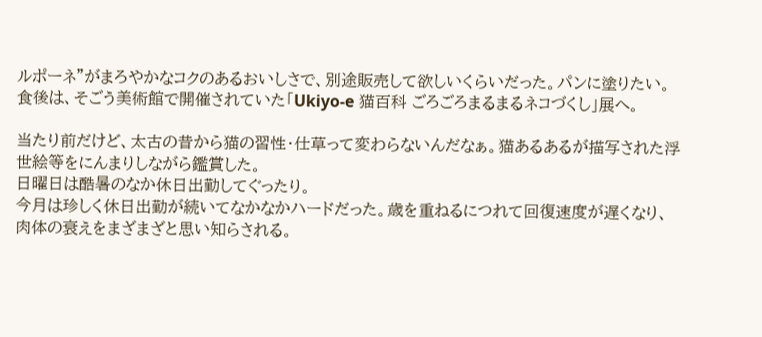ルポーネ”がまろやかなコクのあるおいしさで、別途販売して欲しいくらいだった。パンに塗りたい。
食後は、そごう美術館で開催されていた「Ukiyo-e 猫百科 ごろごろまるまるネコづくし」展へ。

当たり前だけど、太古の昔から猫の習性・仕草って変わらないんだなぁ。猫あるあるが描写された浮世絵等をにんまりしながら鑑賞した。
日曜日は酷暑のなか休日出勤してぐったり。
今月は珍しく休日出勤が続いてなかなかハードだった。歳を重ねるにつれて回復速度が遅くなり、肉体の衰えをまざまざと思い知らされる。